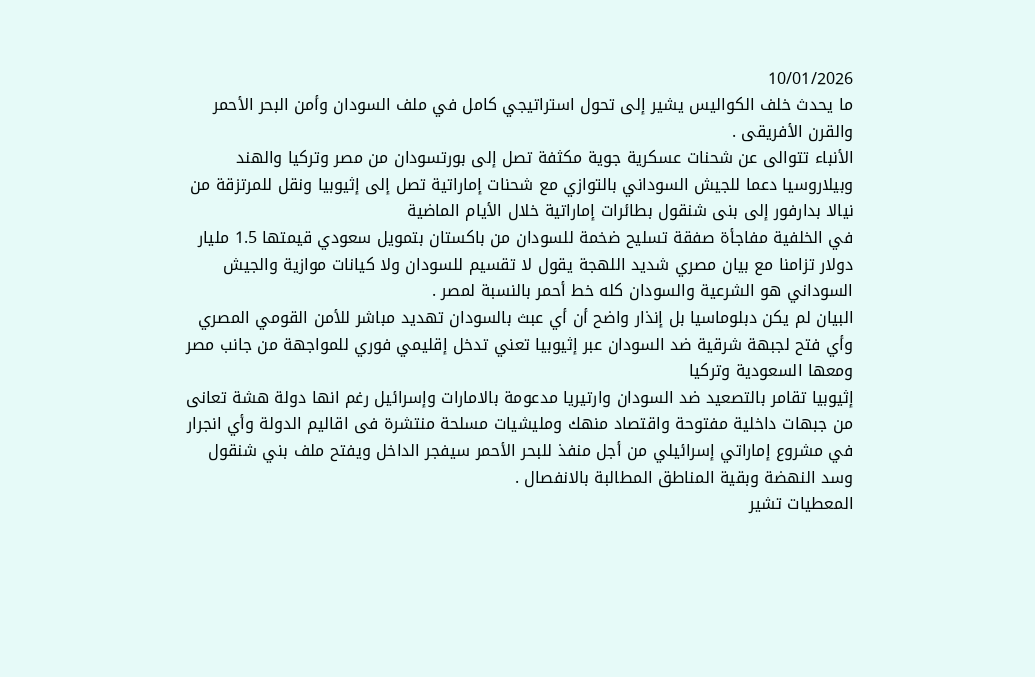10/01/2026
ما يحدث خلف الكواليس يشير إلى تحول استراتيجي كامل في ملف السودان وأمن البحر الأحمر والقرن الأفريقى .
الأنباء تتوالى عن شحنات عسكرية جوية مكثفة تصل إلى بورتسودان من مصر وتركيا والهند وبيلاروسيا دعما للجيش السوداني بالتوازي مع شحنات إماراتية تصل إلى إثيوبيا ونقل للمرتزقة من نيالا بدارفور إلى بنى شنقول بطائرات إماراتية خلال الأيام الماضية
في الخلفية مفاجأة صفقة تسليح ضخمة للسودان من باكستان بتمويل سعودي قيمتها 1.5 مليار دولار تزامنا مع بيان مصري شديد اللهجة يقول لا تقسيم للسودان ولا كيانات موازية والجيش السوداني هو الشرعية والسودان كله خط أحمر بالنسبة لمصر .
البيان لم يكن دبلوماسيا بل إنذار واضح أن أي عبث بالسودان تهديد مباشر للأمن القومي المصري وأي فتح لجبهة شرقية ضد السودان عبر إثيوبيا تعني تدخل إقليمي فوري للمواجهة من جانب مصر ومعها السعودية وتركيا
إثيوبيا تقامر بالتصعيد ضد السودان وارتيريا مدعومة بالامارات وإسرائيل رغم انها دولة هشة تعانى من جبهات داخلية مفتوحة واقتصاد منهك ومليشيات مسلحة منتشرة فى اقاليم الدولة وأي انجرار في مشروع إماراتي إسرائيلي من أجل منفذ للبحر الأحمر سيفجر الداخل ويفتح ملف بني شنقول وسد النهضة وبقية المناطق المطالبة بالانفصال .
المعطيات تشير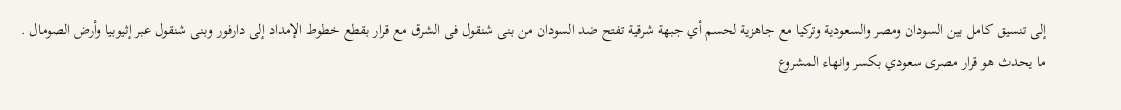إلى تنسيق كامل بين السودان ومصر والسعودية وتركيا مع جاهزية لحسم أي جبهة شرقية تفتح ضد السودان من بنى شنقول فى الشرق مع قرار بقطع خطوط الإمداد إلى دارفور وبنى شنقول عبر إثيوبيا وأرض الصومال .
ما يحدث هو قرار مصرى سعودي بكسر وانهاء المشروع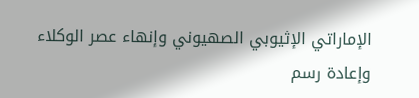الإماراتي الإثيوبي الصهيوني وإنهاء عصر الوكلاء وإعادة رسم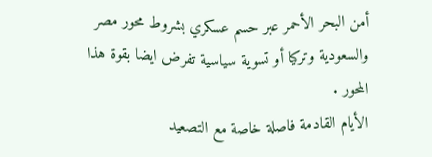أمن البحر الأحمر عبر حسم عسكري بشروط محور مصر والسعودية وتركيا أو تسوية سياسية تفرض ايضا بقوة هذا المحور .
الأيام القادمة فاصلة خاصة مع التصعيد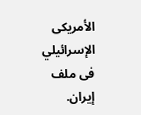الأمريكى الإسرائيلي فى ملف إيران.